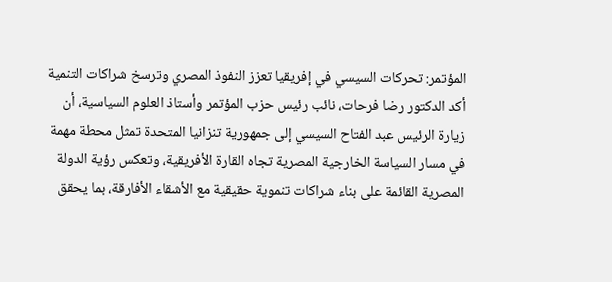المؤتمر: تحركات السيسي في إفريقيا تعزز النفوذ المصري وترسخ شراكات التنمية
أكد الدكتور رضا فرحات، نائب رئيس حزب المؤتمر وأستاذ العلوم السياسية، أن زيارة الرئيس عبد الفتاح السيسي إلى جمهورية تنزانيا المتحدة تمثل محطة مهمة في مسار السياسة الخارجية المصرية تجاه القارة الأفريقية، وتعكس رؤية الدولة المصرية القائمة على بناء شراكات تنموية حقيقية مع الأشقاء الأفارقة، بما يحقق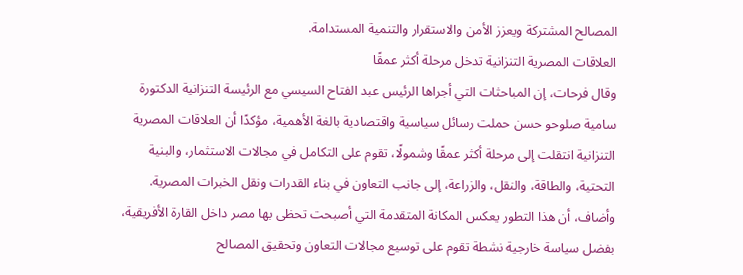المصالح المشتركة ويعزز الأمن والاستقرار والتنمية المستدامة.
العلاقات المصرية التنزانية تدخل مرحلة أكثر عمقًا
وقال فرحات، إن المباحثات التي أجراها الرئيس عبد الفتاح السيسي مع الرئيسة التنزانية الدكتورة سامية صلوحو حسن حملت رسائل سياسية واقتصادية بالغة الأهمية، مؤكدًا أن العلاقات المصرية التنزانية انتقلت إلى مرحلة أكثر عمقًا وشمولًا، تقوم على التكامل في مجالات الاستثمار، والبنية التحتية، والطاقة، والنقل، والزراعة، إلى جانب التعاون في بناء القدرات ونقل الخبرات المصرية.
وأضاف، أن هذا التطور يعكس المكانة المتقدمة التي أصبحت تحظى بها مصر داخل القارة الأفريقية، بفضل سياسة خارجية نشطة تقوم على توسيع مجالات التعاون وتحقيق المصالح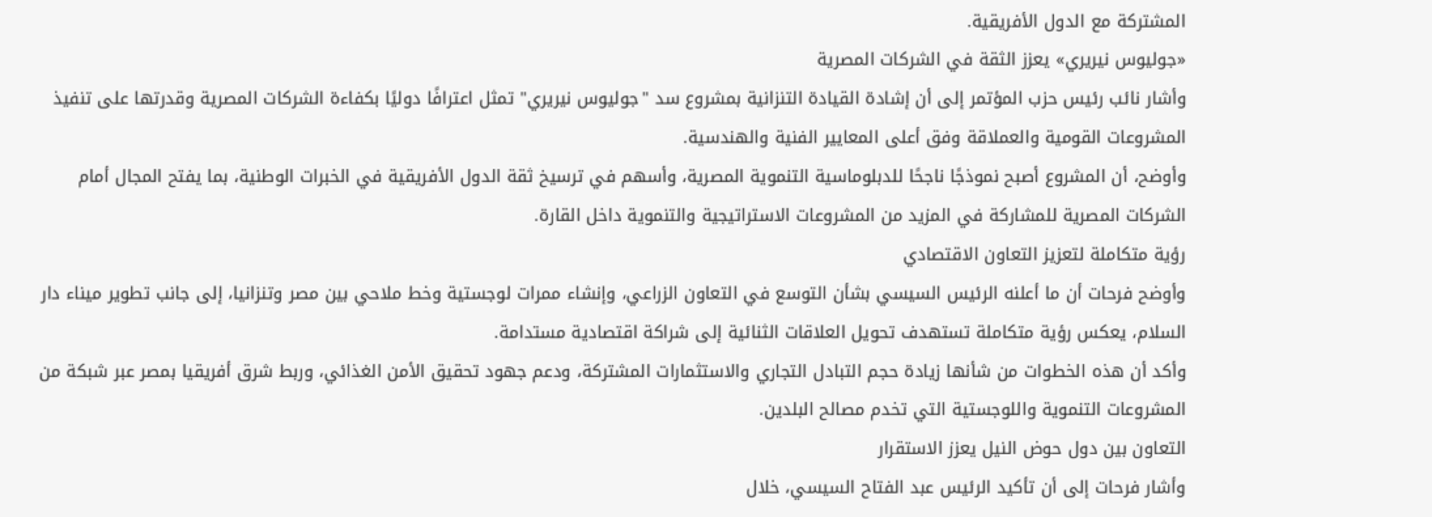المشتركة مع الدول الأفريقية.
«جوليوس نيريري» يعزز الثقة في الشركات المصرية
وأشار نائب رئيس حزب المؤتمر إلى أن إشادة القيادة التنزانية بمشروع سد "جوليوس نيريري" تمثل اعترافًا دوليًا بكفاءة الشركات المصرية وقدرتها على تنفيذ المشروعات القومية والعملاقة وفق أعلى المعايير الفنية والهندسية.
وأوضح، أن المشروع أصبح نموذجًا ناجحًا للدبلوماسية التنموية المصرية، وأسهم في ترسيخ ثقة الدول الأفريقية في الخبرات الوطنية، بما يفتح المجال أمام الشركات المصرية للمشاركة في المزيد من المشروعات الاستراتيجية والتنموية داخل القارة.
رؤية متكاملة لتعزيز التعاون الاقتصادي
وأوضح فرحات أن ما أعلنه الرئيس السيسي بشأن التوسع في التعاون الزراعي، وإنشاء ممرات لوجستية وخط ملاحي بين مصر وتنزانيا، إلى جانب تطوير ميناء دار السلام، يعكس رؤية متكاملة تستهدف تحويل العلاقات الثنائية إلى شراكة اقتصادية مستدامة.
وأكد أن هذه الخطوات من شأنها زيادة حجم التبادل التجاري والاستثمارات المشتركة، ودعم جهود تحقيق الأمن الغذائي، وربط شرق أفريقيا بمصر عبر شبكة من المشروعات التنموية واللوجستية التي تخدم مصالح البلدين.
التعاون بين دول حوض النيل يعزز الاستقرار
وأشار فرحات إلى أن تأكيد الرئيس عبد الفتاح السيسي، خلال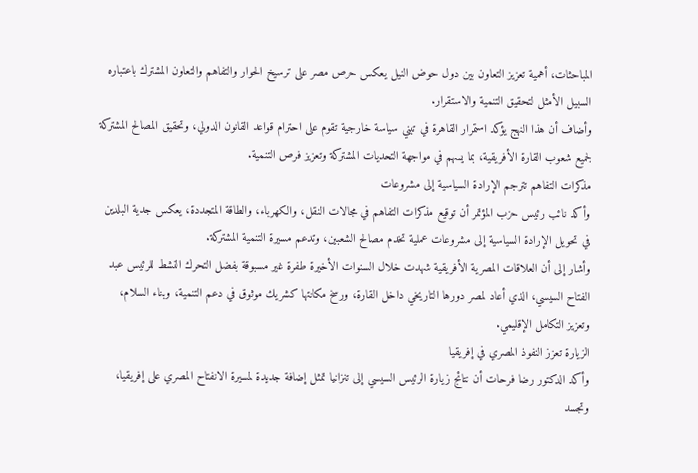المباحثات، أهمية تعزيز التعاون بين دول حوض النيل يعكس حرص مصر على ترسيخ الحوار والتفاهم والتعاون المشترك باعتباره السبيل الأمثل لتحقيق التنمية والاستقرار.
وأضاف أن هذا النهج يؤكد استمرار القاهرة في تبني سياسة خارجية تقوم على احترام قواعد القانون الدولي، وتحقيق المصالح المشتركة لجميع شعوب القارة الأفريقية، بما يسهم في مواجهة التحديات المشتركة وتعزيز فرص التنمية.
مذكرات التفاهم تترجم الإرادة السياسية إلى مشروعات
وأكد نائب رئيس حزب المؤتمر أن توقيع مذكرات التفاهم في مجالات النقل، والكهرباء، والطاقة المتجددة، يعكس جدية البلدين في تحويل الإرادة السياسية إلى مشروعات عملية تخدم مصالح الشعبين، وتدعم مسيرة التنمية المشتركة.
وأشار إلى أن العلاقات المصرية الأفريقية شهدت خلال السنوات الأخيرة طفرة غير مسبوقة بفضل التحرك النشط للرئيس عبد الفتاح السيسي، الذي أعاد لمصر دورها التاريخي داخل القارة، ورسخ مكانتها كشريك موثوق في دعم التنمية، وبناء السلام، وتعزيز التكامل الإقليمي.
الزيارة تعزز النفوذ المصري في إفريقيا
وأكد الدكتور رضا فرحات أن نتائج زيارة الرئيس السيسي إلى تنزانيا تمثل إضافة جديدة لمسيرة الانفتاح المصري على إفريقيا، وتجسد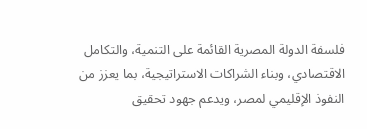فلسفة الدولة المصرية القائمة على التنمية، والتكامل الاقتصادي، وبناء الشراكات الاستراتيجية، بما يعزز من النفوذ الإقليمي لمصر، ويدعم جهود تحقيق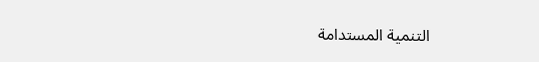التنمية المستدامة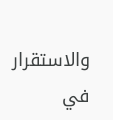والاستقرار في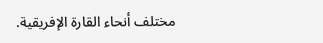مختلف أنحاء القارة الإفريقية.